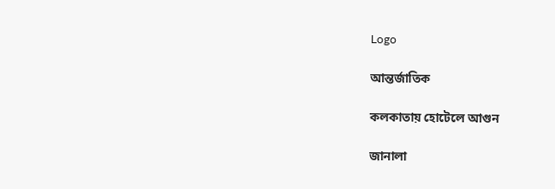Logo

আন্তর্জাতিক

কলকাতায় হোটেলে আগুন

জানালা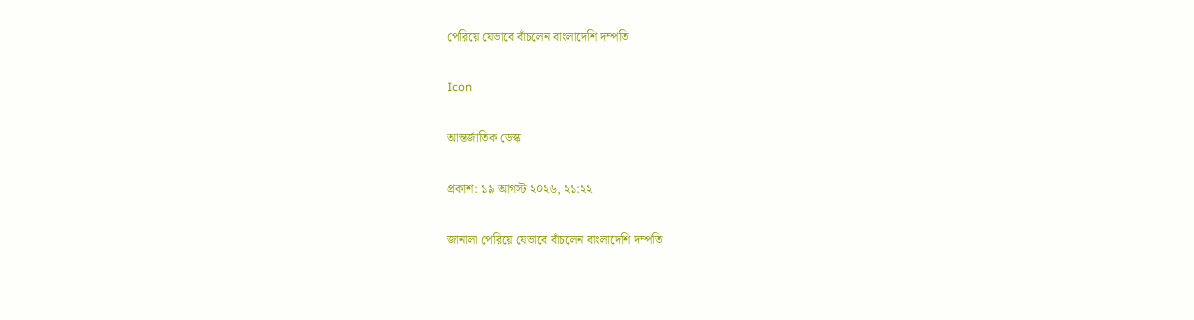পেরিয়ে যেভাবে বাঁচলেন বাংলাদেশি দম্পতি

Icon

আন্তর্জাতিক ডেস্ক

প্রকাশ: ১৯ আগস্ট ২০২৬, ২১:২২

জানালা পেরিয়ে যেভাবে বাঁচলেন বাংলাদেশি দম্পতি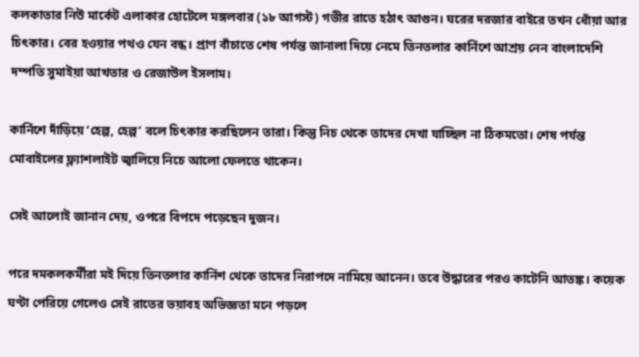কলকাতার নিউ মার্কেট এলাকার হোটেলে মঙ্গলবার (১৮ আগস্ট) গভীর রাতে হঠাৎ আগুন। ঘরের দরজার বাইরে তখন ধোঁয়া আর চিৎকার। বের হওয়ার পথও যেন বন্ধ। প্রাণ বাঁচাতে শেষ পর্যন্ত জানালা দিয়ে নেমে তিনতলার কার্নিশে আশ্রয় নেন বাংলাদেশি দম্পতি সুমাইয়া আখতার ও রেজাউল ইসলাম।

কার্নিশে দাঁড়িয়ে ‘হেল্প, হেল্প’ বলে চিৎকার করছিলেন তারা। কিন্তু নিচ থেকে তাদের দেখা যাচ্ছিল না ঠিকমতো। শেষ পর্যন্ত মোবাইলের ফ্ল্যাশলাইট জ্বালিয়ে নিচে আলো ফেলতে থাকেন।

সেই আলোই জানান দেয়, ওপরে বিপদে পড়েছেন দুজন।

পরে দমকলকর্মীরা মই দিয়ে তিনতলার কার্নিশ থেকে তাদের নিরাপদে নামিয়ে আনেন। তবে উদ্ধারের পরও কাটেনি আতঙ্ক। কয়েক ঘণ্টা পেরিয়ে গেলেও সেই রাতের ভয়াবহ অভিজ্ঞতা মনে পড়লে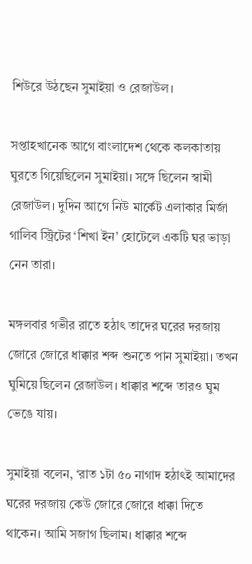শিউরে উঠছেন সুমাইয়া ও রেজাউল।

সপ্তাহখানেক আগে বাংলাদেশ থেকে কলকাতায় ঘুরতে গিয়েছিলেন সুমাইয়া। সঙ্গে ছিলেন স্বামী রেজাউল। দুদিন আগে নিউ মার্কেট এলাকার মির্জা গালিব স্ট্রিটের ‘শিখা ইন’ হোটেলে একটি ঘর ভাড়া নেন তারা।

মঙ্গলবার গভীর রাতে হঠাৎ তাদের ঘরের দরজায় জোরে জোরে ধাক্কার শব্দ শুনতে পান সুমাইয়া। তখন ঘুমিয়ে ছিলেন রেজাউল। ধাক্কার শব্দে তারও ঘুম ভেঙে যায়।

সুমাইয়া বলেন, ‘রাত ১টা ৫০ নাগাদ হঠাৎই আমাদের ঘরের দরজায় কেউ জোরে জোরে ধাক্কা দিতে থাকেন। আমি সজাগ ছিলাম। ধাক্কার শব্দে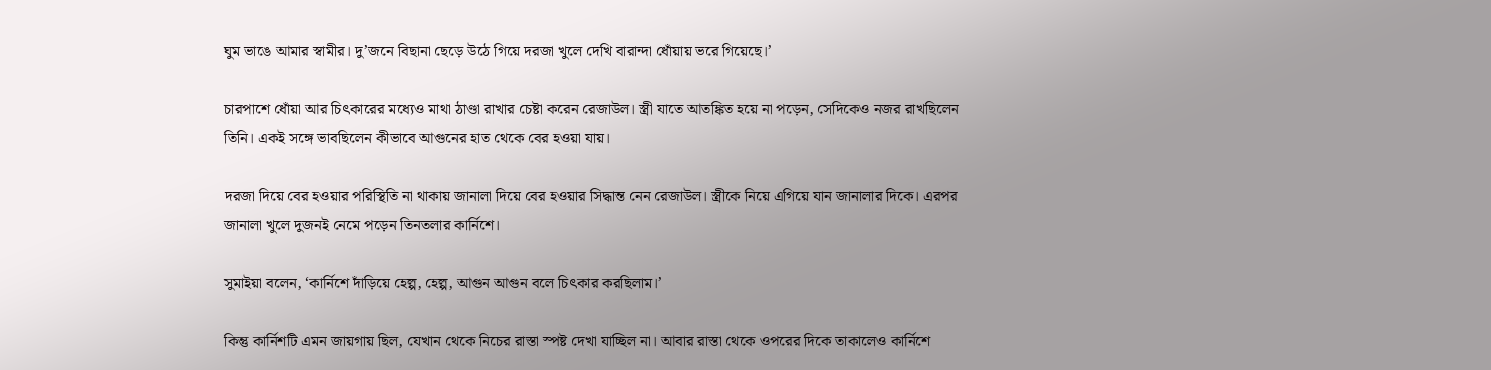ঘুম ভাঙে আমার স্বামীর। দু’জনে বিছানা ছেড়ে উঠে গিয়ে দরজা খুলে দেখি বারান্দা ধোঁয়ায় ভরে গিয়েছে।’

চারপাশে ধোঁয়া আর চিৎকারের মধ্যেও মাথা ঠাণ্ডা রাখার চেষ্টা করেন রেজাউল। স্ত্রী যাতে আতঙ্কিত হয়ে না পড়েন, সেদিকেও নজর রাখছিলেন তিনি। একই সঙ্গে ভাবছিলেন কীভাবে আগুনের হাত থেকে বের হওয়া যায়।

দরজা দিয়ে বের হওয়ার পরিস্থিতি না থাকায় জানালা দিয়ে বের হওয়ার সিদ্ধান্ত নেন রেজাউল। স্ত্রীকে নিয়ে এগিয়ে যান জানালার দিকে। এরপর জানালা খুলে দুজনই নেমে পড়েন তিনতলার কার্নিশে।

সুমাইয়া বলেন, ‘কার্নিশে দাঁড়িয়ে হেল্প, হেল্প, আগুন আগুন বলে চিৎকার করছিলাম।’

কিন্তু কার্নিশটি এমন জায়গায় ছিল, যেখান থেকে নিচের রাস্তা স্পষ্ট দেখা যাচ্ছিল না। আবার রাস্তা থেকে ওপরের দিকে তাকালেও কার্নিশে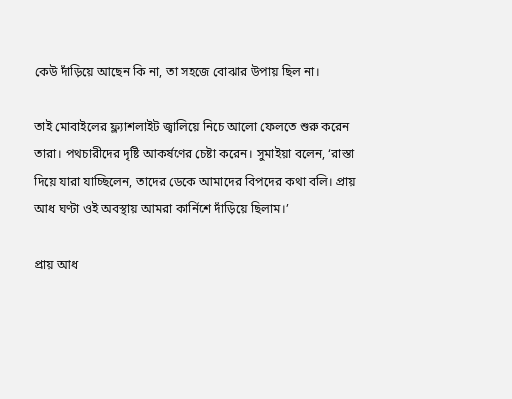কেউ দাঁড়িয়ে আছেন কি না, তা সহজে বোঝার উপায় ছিল না।

তাই মোবাইলের ফ্ল্যাশলাইট জ্বালিয়ে নিচে আলো ফেলতে শুরু করেন তারা। পথচারীদের দৃষ্টি আকর্ষণের চেষ্টা করেন। সুমাইয়া বলেন, ‘রাস্তা দিয়ে যারা যাচ্ছিলেন, তাদের ডেকে আমাদের বিপদের কথা বলি। প্রায় আধ ঘণ্টা ওই অবস্থায় আমরা কার্নিশে দাঁড়িয়ে ছিলাম।’

প্রায় আধ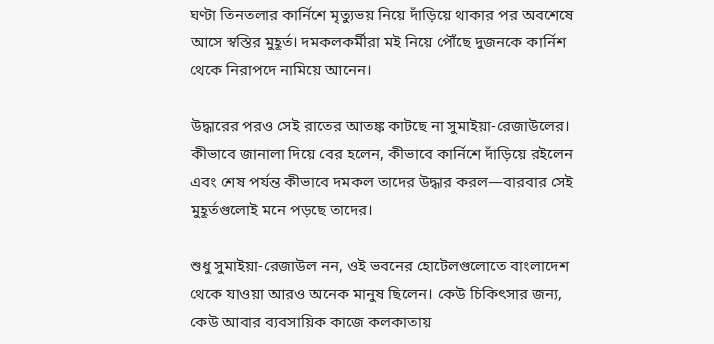ঘণ্টা তিনতলার কার্নিশে মৃত্যুভয় নিয়ে দাঁড়িয়ে থাকার পর অবশেষে আসে স্বস্তির মুহূর্ত। দমকলকর্মীরা মই নিয়ে পৌঁছে দুজনকে কার্নিশ থেকে নিরাপদে নামিয়ে আনেন।

উদ্ধারের পরও সেই রাতের আতঙ্ক কাটছে না সুমাইয়া-রেজাউলের। কীভাবে জানালা দিয়ে বের হলেন, কীভাবে কার্নিশে দাঁড়িয়ে রইলেন এবং শেষ পর্যন্ত কীভাবে দমকল তাদের উদ্ধার করল—বারবার সেই মুহূর্তগুলোই মনে পড়ছে তাদের।

শুধু সুমাইয়া-রেজাউল নন, ওই ভবনের হোটেলগুলোতে বাংলাদেশ থেকে যাওয়া আরও অনেক মানুষ ছিলেন। কেউ চিকিৎসার জন্য, কেউ আবার ব্যবসায়িক কাজে কলকাতায়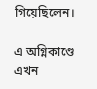গিয়েছিলেন।

এ অগ্নিকাণ্ডে এখন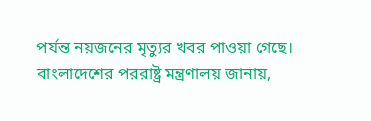পর্যন্ত নয়জনের মৃত্যুর খবর পাওয়া গেছে। বাংলাদেশের পররাষ্ট্র মন্ত্রণালয় জানায়,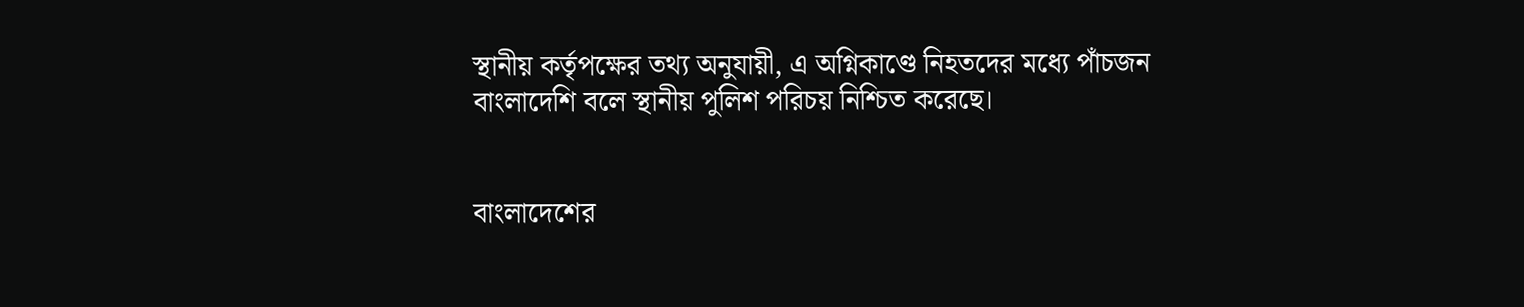স্থানীয় কর্তৃপক্ষের তথ্য অনুযায়ী, এ অগ্নিকাণ্ডে নিহতদের মধ্যে পাঁচজন বাংলাদেশি বলে স্থানীয় পুলিশ পরিচয় নিশ্চিত করেছে।


বাংলাদেশের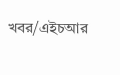খবর/এইচআর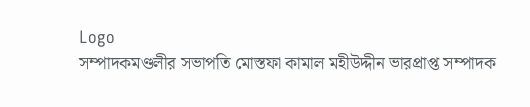Logo
সম্পাদকমণ্ডলীর সভাপতি মোস্তফা কামাল মহীউদ্দীন ভারপ্রাপ্ত সম্পাদক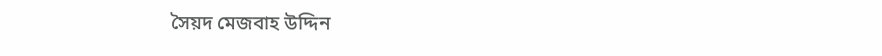সৈয়দ মেজবাহ উদ্দিন